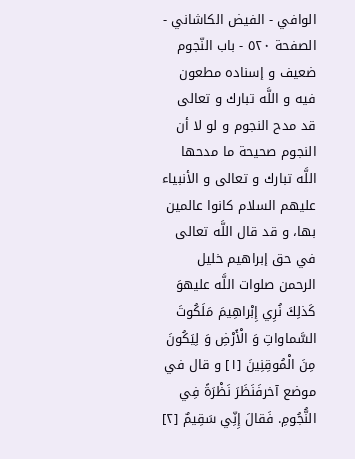الوافي - الفيض الكاشاني - الصفحة ٥٢٠ - باب النّجوم
ضعيف و إسناده مطعون فيه و اللَّه تبارك و تعالى قد مدح النجوم و لو لا أن النجوم صحيحة ما مدحها اللَّه تبارك و تعالى و الأنبياء عليهم السلام كانوا عالمين بها، و قد قال اللَّه تعالى في حق إبراهيم خليل الرحمن صلوات اللَّه عليهوَ كَذلِكَ نُرِي إِبْراهِيمَ مَلَكُوتَ السَّماواتِ وَ الْأَرْضِ وَ لِيَكُونَ مِنَ الْمُوقِنِينَ [١] و قال في موضع آخرفَنَظَرَ نَظْرَةً فِي النُّجُومِ. فَقالَ إِنِّي سَقِيمٌ [٢]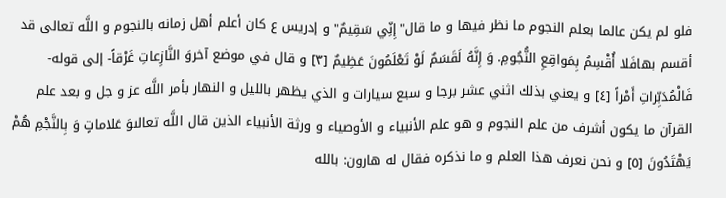فلو لم يكن عالما بعلم النجوم ما نظر فيها و ما قال"إِنِّي سَقِيمٌ" و إدريس ع كان أعلم أهل زمانه بالنجوم و اللَّه تعالى قد أقسم بهافَلا أُقْسِمُ بِمَواقِعِ النُّجُومِ. وَ إِنَّهُ لَقَسَمٌ لَوْ تَعْلَمُونَ عَظِيمٌ [٣] و قال في موضع آخروَ النَّازِعاتِ غَرْقاً- إلى قوله-فَالْمُدَبِّراتِ أَمْراً [٤] و يعني بذلك اثني عشر برجا و سبع سيارات و الذي يظهر بالليل و النهار بأمر اللَّه عز و جل و بعد علم القرآن ما يكون أشرف من علم النجوم و هو علم الأنبياء و الأوصياء و ورثة الأنبياء الذين قال اللَّه تعالىوَ عَلاماتٍ وَ بِالنَّجْمِ هُمْ يَهْتَدُونَ [٥] و نحن نعرف هذا العلم و ما نذكره فقال له هارون: بالله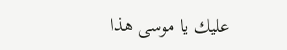عليك يا موسى هذا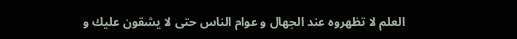العلم لا تظهروه عند الجهال و عوام الناس حتى لا يشقون عليك و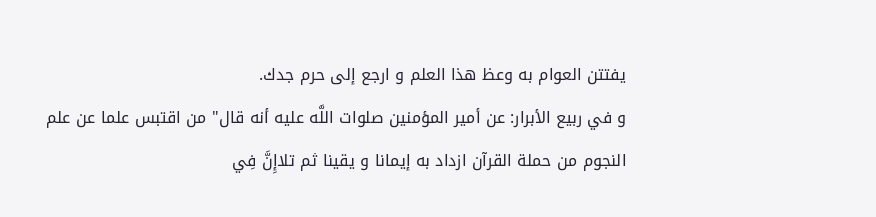يفتتن العوام به وعظ هذا العلم و ارجع إلى حرم جدك.
و في ربيع الأبرار: عن أمير المؤمنين صلوات اللَّه عليه أنه قال" من اقتبس علما عن علم النجوم من حملة القرآن ازداد به إيمانا و يقينا ثم تلاإِنَّ فِي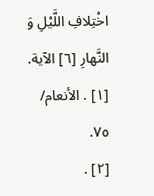اخْتِلافِ اللَّيْلِ وَ النَّهارِ [٦] الآية.
[١] . الأنعام/ ٧٥.
[٢] .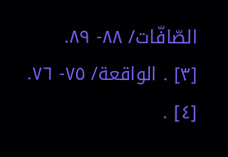الصّافّات/ ٨٨- ٨٩.
[٣] . الواقعة/ ٧٥- ٧٦.
[٤] .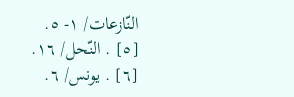النّازعات/ ١- ٥.
[٥] . النّحل/ ١٦.
[٦] . يونس/ ٦.